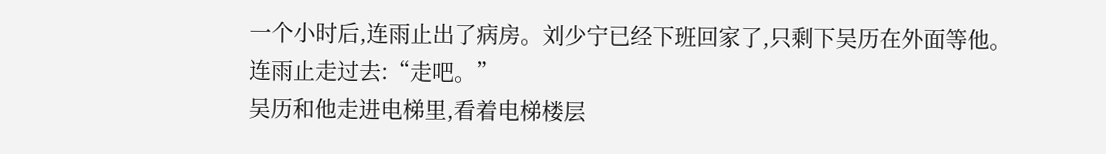一个小时后,连雨止出了病房。刘少宁已经下班回家了,只剩下吴历在外面等他。
连雨止走过去:“走吧。”
吴历和他走进电梯里,看着电梯楼层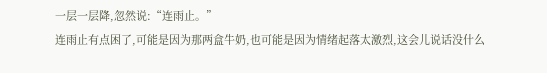一层一层降,忽然说:“连雨止。”
连雨止有点困了,可能是因为那两盒牛奶,也可能是因为情绪起落太激烈,这会儿说话没什么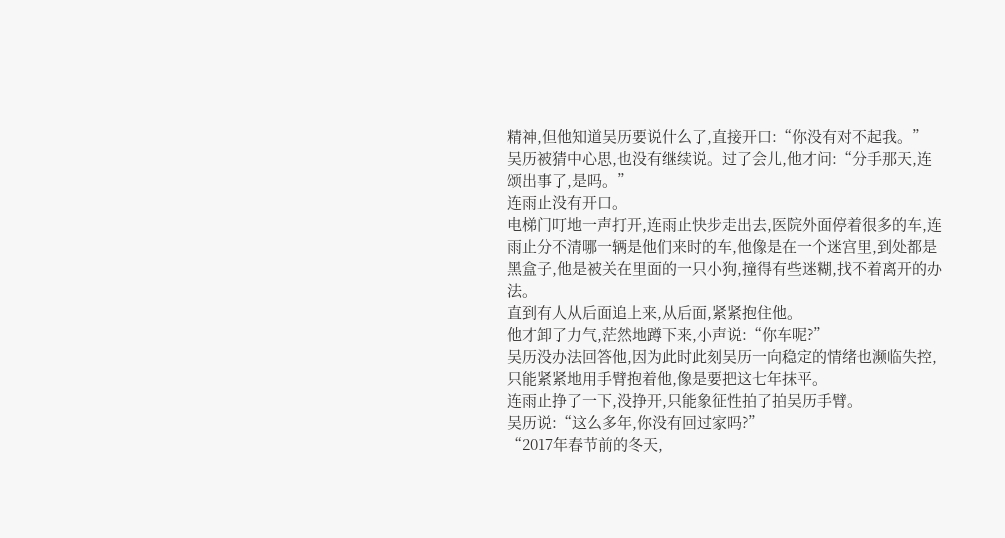精神,但他知道吴历要说什么了,直接开口:“你没有对不起我。”
吴历被猜中心思,也没有继续说。过了会儿,他才问:“分手那天,连颂出事了,是吗。”
连雨止没有开口。
电梯门叮地一声打开,连雨止快步走出去,医院外面停着很多的车,连雨止分不清哪一辆是他们来时的车,他像是在一个迷宫里,到处都是黑盒子,他是被关在里面的一只小狗,撞得有些迷糊,找不着离开的办法。
直到有人从后面追上来,从后面,紧紧抱住他。
他才卸了力气,茫然地蹲下来,小声说:“你车呢?”
吴历没办法回答他,因为此时此刻吴历一向稳定的情绪也濒临失控,只能紧紧地用手臂抱着他,像是要把这七年抹平。
连雨止挣了一下,没挣开,只能象征性拍了拍吴历手臂。
吴历说:“这么多年,你没有回过家吗?”
“2017年春节前的冬天,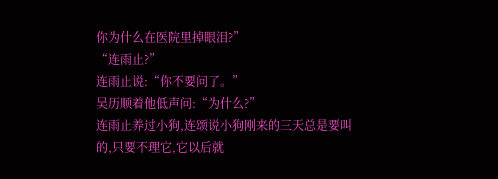你为什么在医院里掉眼泪?”
“连雨止?”
连雨止说:“你不要问了。”
吴历顺着他低声问:“为什么?”
连雨止养过小狗,连颂说小狗刚来的三天总是要叫的,只要不理它,它以后就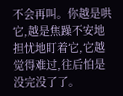不会再叫。你越是哄它,越是焦躁不安地担忧地盯着它,它越觉得难过,往后怕是没完没了了。